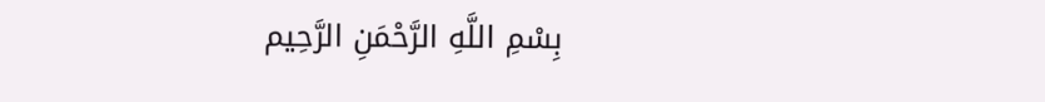بِسْمِ اللَّهِ الرَّحْمَنِ الرَّحِيم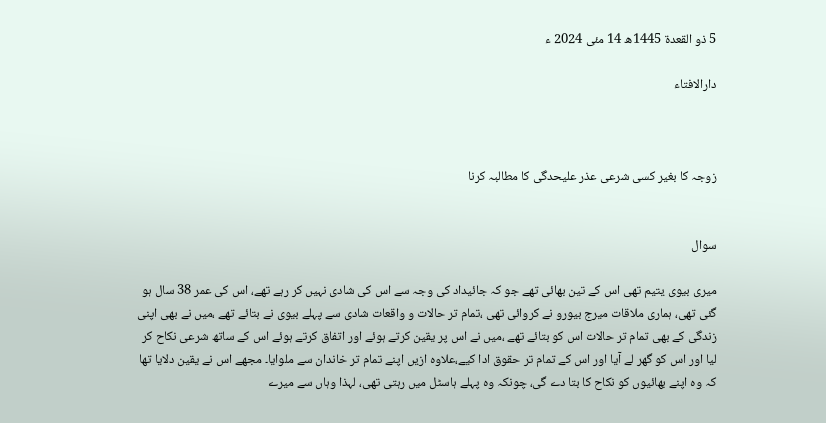5 ذو القعدة 1445ھ 14 مئی 2024 ء

دارالافتاء



زوجہ کا بغیر کسی شرعی عذر علیحدگی کا مطالبہ کرنا


سوال

میری بیوی یتیم تھی اس کے تین بھائی تھے جو کہ جائیداد کی وجہ سے اس کی شادی نہیں کر رہے تھے، اس کی عمر 38 سال ہو گئی تھی، ہماری ملاقات میرج بیورو نے کروائی تھی ،تمام تر حالات و واقعات شادی سے پہلے بیوی نے بتائے تھے ،میں نے بھی اپنی زندگی کے بھی تمام تر حالات اس کو بتائے تھے ،میں نے اس پر یقین کرتے ہوئے اور اتفاق کرتے ہوئے اس کے ساتھ شرعی نکاح کر لیا اور اس کو گھر لے آیا اور اس کے تمام تر حقوق ادا کیے،علاوہ ازیں اپنے تمام تر خاندان سے ملوایا۔ مجھے اس نے یقین دلایا تھا کہ وہ اپنے بھائیوں کو نکاح کا بتا دے گی، چونکہ وہ پہلے ہاسٹل میں رہتی تھی، لہذا وہاں سے میرے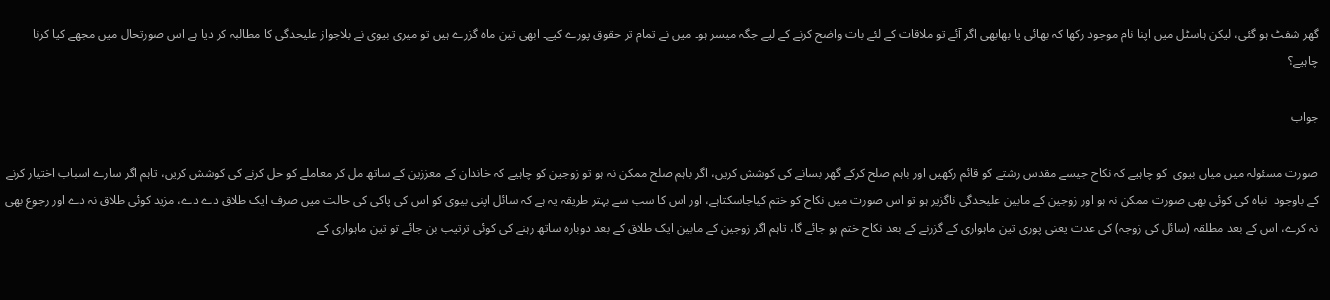گھر شفٹ ہو گئی، لیکن ہاسٹل میں اپنا نام موجود رکھا کہ بھائی یا بھابھی اگر آئے تو ملاقات کے لئے بات واضح کرنے کے لیے جگہ میسر ہو۔ میں نے تمام تر حقوق پورے کیے۔ ابھی تین ماہ گزرے ہیں تو میری بیوی نے بلاجواز علیحدگی کا مطالبہ کر دیا ہے اس صورتحال میں مجھے کیا کرنا چاہیے؟

جواب

صورت مسئولہ میں میاں بیوی  کو چاہیے کہ نکاح جیسے مقدس رشتے کو قائم رکھیں اور باہم صلح کرکے گھر بسانے کی کوشش کریں، اگر باہم صلح ممکن نہ ہو تو زوجین کو چاہیے کہ خاندان کے معززین کے ساتھ مل کر معاملے کو حل کرنے کی کوشش کریں، تاہم اگر سارے اسباب اختیار کرنے کے باوجود  نباہ کی کوئی بھی صورت ممکن نہ ہو اور زوجین کے مابین علیحدگی ناگزیر ہو تو اس صورت میں نکاح کو ختم کیاجاسکتاہے، اور اس کا سب سے بہتر طریقہ یہ ہے کہ سائل اپنی بیوی کو اس کی پاکی کی حالت میں صرف ایک طلاق دے دے، مزید کوئی طلاق نہ دے اور رجوع بھی نہ کرے، اس کے بعد مطلقہ (سائل کی زوجہ) کی عدت یعنی پوری تین ماہواری کے گزرنے کے بعد نکاح ختم ہو جائے گا، تاہم اگر زوجین کے مابین ایک طلاق کے بعد دوبارہ ساتھ رہنے کی کوئی ترتیب بن جائے تو تین ماہواری کے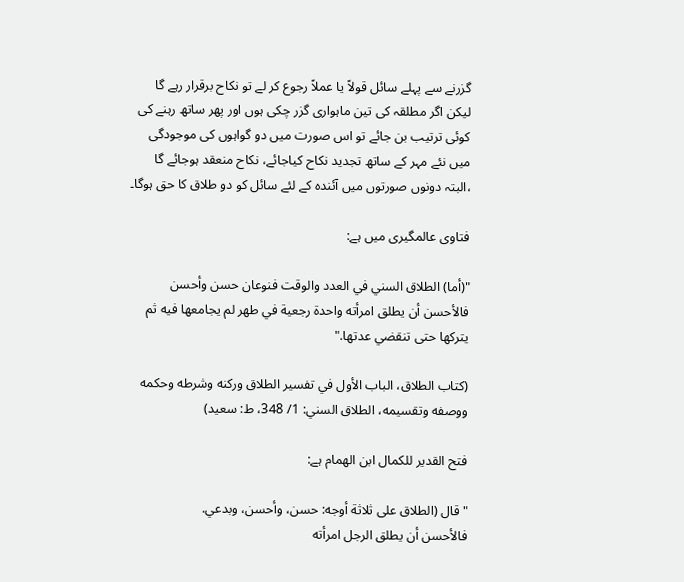گزرنے سے پہلے سائل قولاً یا عملاً رجوع کر لے تو نکاح برقرار رہے گا لیکن اگر مطلقہ کی تین ماہواری گزر چکی ہوں اور پھر ساتھ رہنے کی کوئی ترتیب بن جائے تو اس صورت میں دو گواہوں کی موجودگی میں نئے مہر کے ساتھ تجدید نکاح کیاجائے، نکاح منعقد ہوجائے گا ،البتہ دونوں صورتوں میں آئندہ کے لئے سائل کو دو طلاق کا حق ہوگا۔

فتاوی عالمگیری میں ہے:

"(أما) الطلاق السني في العدد والوقت فنوعان حسن وأحسن فالأحسن أن يطلق امرأته واحدة رجعية في طهر ‌لم ‌يجامعها فيه ثم يتركها حتى تنقضي عدتها."

(كتاب الطلاق، الباب الأول في تفسير الطلاق وركنه وشرطه وحكمه ووصفه وتقسيمه، الطلاق السني: 1/ 348، ط: سعید)

فتح القدير للكمال ابن الهمام ہے:

"قال (الطلاق على ثلاثة أوجه: حسن، وأحسن، وبدعي. فالأحسن ‌أن ‌يطلق الرجل امرأته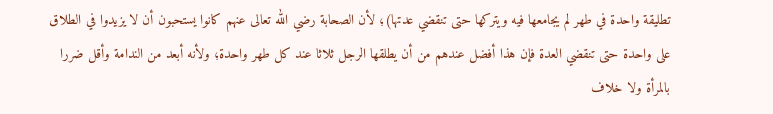تطليقة واحدة في طهر لم يجامعها فيه ويتركها حتى تنقضي عدتها)؛ لأن الصحابة رضي الله تعالى عنهم كانوا يستحبون أن لا يزيدوا في الطلاق على واحدة حتى تنقضي العدة فإن هذا أفضل عندهم من أن يطلقها الرجل ثلاثا عند كل طهر واحدة؛ ولأنه أبعد من الندامة وأقل ضررا بالمرأة ولا خلاف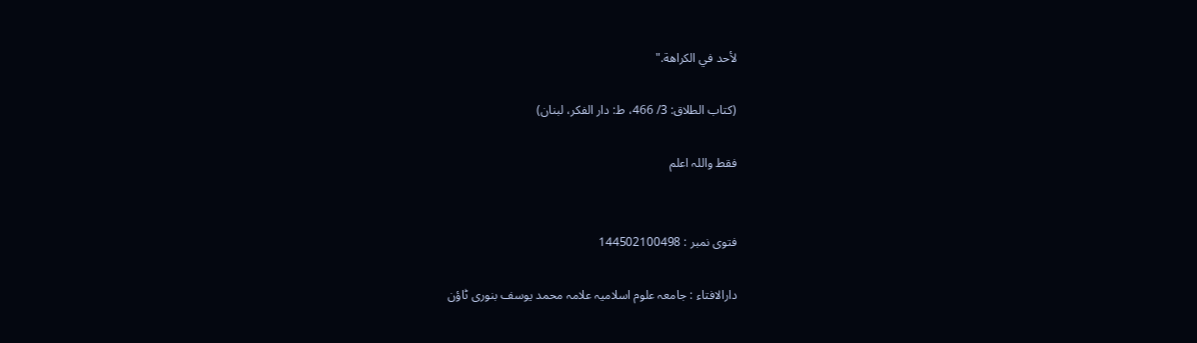لأحد في الكراهة."

(كتاب الطلاق: 3/ 466، ط: دار الفكر، لبنان)

فقط واللہ اعلم


فتوی نمبر : 144502100498

دارالافتاء : جامعہ علوم اسلامیہ علامہ محمد یوسف بنوری ٹاؤن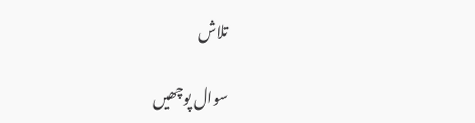تلاش

سوال پوچھیں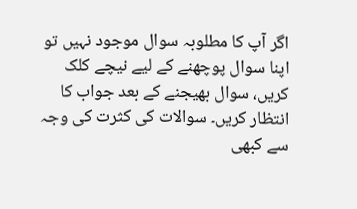اگر آپ کا مطلوبہ سوال موجود نہیں تو اپنا سوال پوچھنے کے لیے نیچے کلک کریں، سوال بھیجنے کے بعد جواب کا انتظار کریں۔ سوالات کی کثرت کی وجہ سے کبھی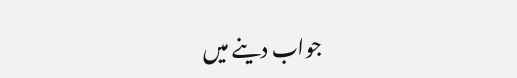جواب دینے میں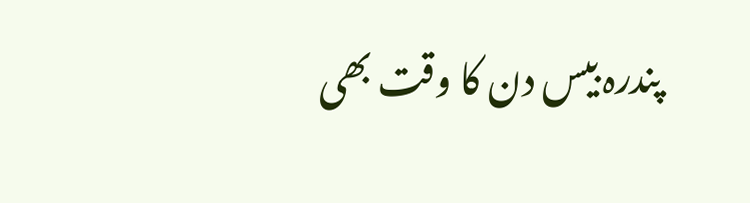پندرہ بیس دن کا وقت بھی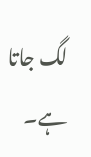لگ جاتا ہے۔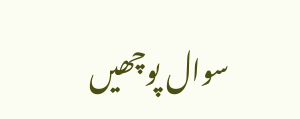سوال پوچھیں